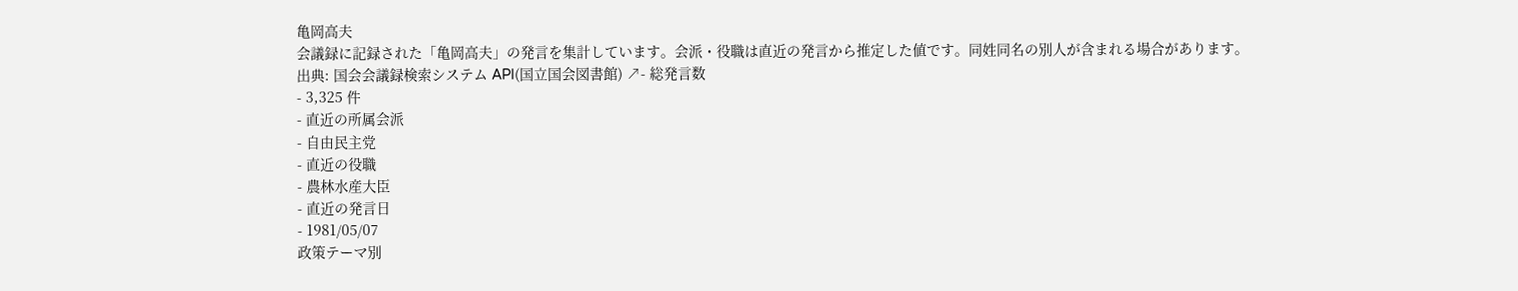亀岡高夫
会議録に記録された「亀岡高夫」の発言を集計しています。会派・役職は直近の発言から推定した値です。同姓同名の別人が含まれる場合があります。
出典: 国会会議録検索システム API(国立国会図書館) ↗- 総発言数
- 3,325 件
- 直近の所属会派
- 自由民主党
- 直近の役職
- 農林水産大臣
- 直近の発言日
- 1981/05/07
政策テーマ別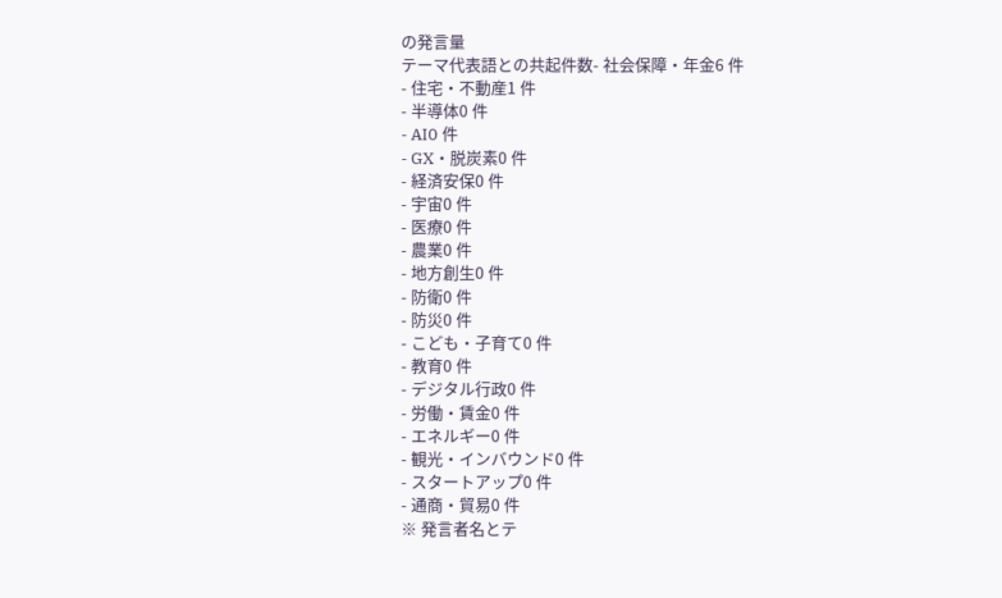の発言量
テーマ代表語との共起件数- 社会保障・年金6 件
- 住宅・不動産1 件
- 半導体0 件
- AI0 件
- GX・脱炭素0 件
- 経済安保0 件
- 宇宙0 件
- 医療0 件
- 農業0 件
- 地方創生0 件
- 防衛0 件
- 防災0 件
- こども・子育て0 件
- 教育0 件
- デジタル行政0 件
- 労働・賃金0 件
- エネルギー0 件
- 観光・インバウンド0 件
- スタートアップ0 件
- 通商・貿易0 件
※ 発言者名とテ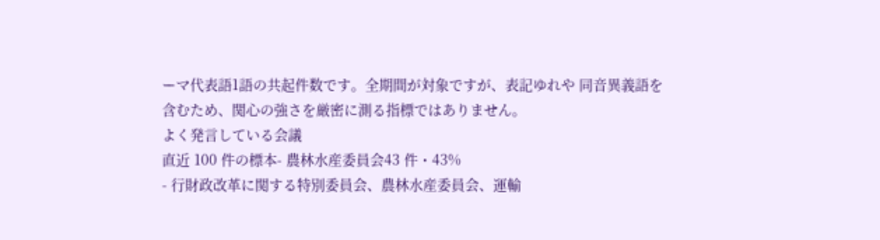ーマ代表語1語の共起件数です。全期間が対象ですが、表記ゆれや 同音異義語を含むため、関心の強さを厳密に測る指標ではありません。
よく発言している会議
直近 100 件の標本- 農林水産委員会43 件・43%
- 行財政改革に関する特別委員会、農林水産委員会、運輸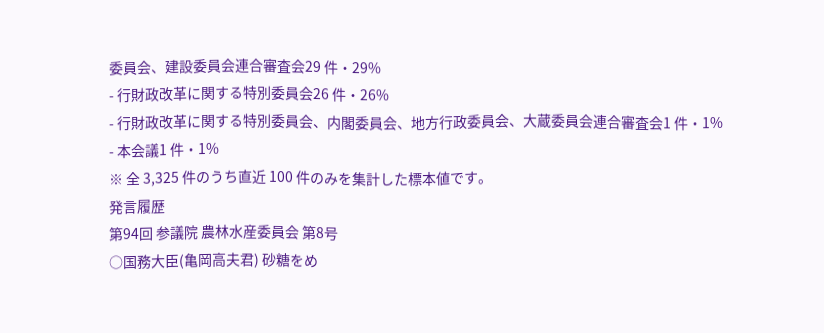委員会、建設委員会連合審査会29 件・29%
- 行財政改革に関する特別委員会26 件・26%
- 行財政改革に関する特別委員会、内閣委員会、地方行政委員会、大蔵委員会連合審査会1 件・1%
- 本会議1 件・1%
※ 全 3,325 件のうち直近 100 件のみを集計した標本値です。
発言履歴
第94回 参議院 農林水産委員会 第8号
○国務大臣(亀岡高夫君) 砂糖をめ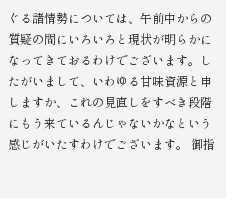ぐる諸情勢については、午前中からの質疑の間にいろいろと現状が明らかになってきておるわけでございます。したがいまして、いわゆる甘味資源と申しますか、これの見直しをすべき段階にもう来ているんじゃないかなという感じがいたすわけでございます。 御指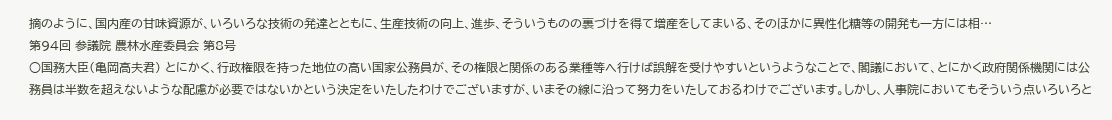摘のように、国内産の甘味資源が、いろいろな技術の発達とともに、生産技術の向上、進歩、そういうものの裏づけを得て増産をしてまいる、そのほかに異性化糖等の開発も一方には相…
第94回 参議院 農林水産委員会 第8号
○国務大臣(亀岡高夫君) とにかく、行政権限を持った地位の高い国家公務員が、その権限と関係のある業種等へ行けば誤解を受けやすいというようなことで、閣議において、とにかく政府関係機関には公務員は半数を超えないような配慮が必要ではないかという決定をいたしたわけでございますが、いまその線に沿って努力をいたしておるわけでございます。しかし、人事院においてもそういう点いろいろと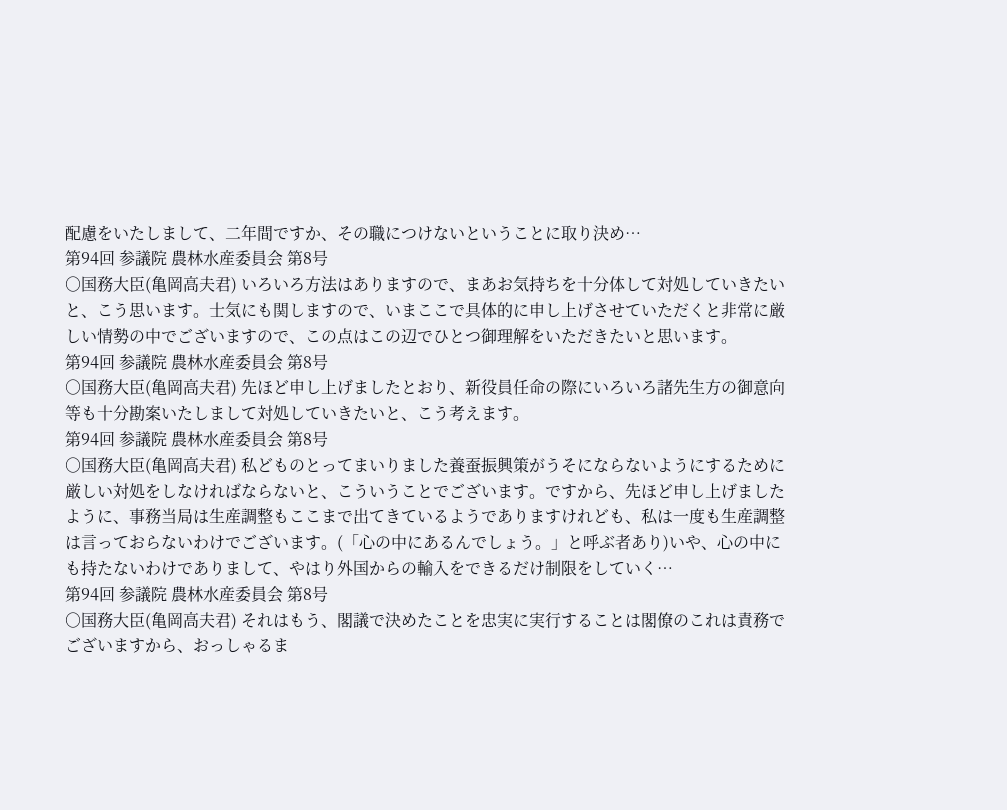配慮をいたしまして、二年間ですか、その職につけないということに取り決め…
第94回 参議院 農林水産委員会 第8号
○国務大臣(亀岡高夫君) いろいろ方法はありますので、まあお気持ちを十分体して対処していきたいと、こう思います。士気にも関しますので、いまここで具体的に申し上げさせていただくと非常に厳しい情勢の中でございますので、この点はこの辺でひとつ御理解をいただきたいと思います。
第94回 参議院 農林水産委員会 第8号
○国務大臣(亀岡高夫君) 先ほど申し上げましたとおり、新役員任命の際にいろいろ諸先生方の御意向等も十分勘案いたしまして対処していきたいと、こう考えます。
第94回 参議院 農林水産委員会 第8号
○国務大臣(亀岡高夫君) 私どものとってまいりました養蚕振興策がうそにならないようにするために厳しい対処をしなければならないと、こういうことでございます。ですから、先ほど申し上げましたように、事務当局は生産調整もここまで出てきているようでありますけれども、私は一度も生産調整は言っておらないわけでございます。(「心の中にあるんでしょう。」と呼ぶ者あり)いや、心の中にも持たないわけでありまして、やはり外国からの輸入をできるだけ制限をしていく…
第94回 参議院 農林水産委員会 第8号
○国務大臣(亀岡高夫君) それはもう、閣議で決めたことを忠実に実行することは閣僚のこれは責務でございますから、おっしゃるま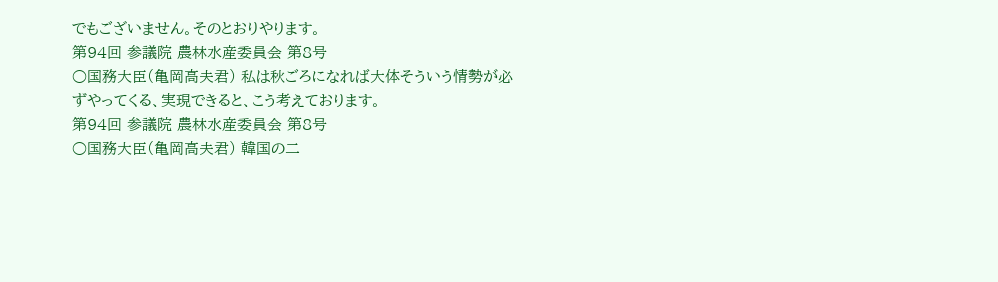でもございません。そのとおりやります。
第94回 参議院 農林水産委員会 第8号
○国務大臣(亀岡高夫君) 私は秋ごろになれば大体そういう情勢が必ずやってくる、実現できると、こう考えております。
第94回 参議院 農林水産委員会 第8号
○国務大臣(亀岡高夫君) 韓国の二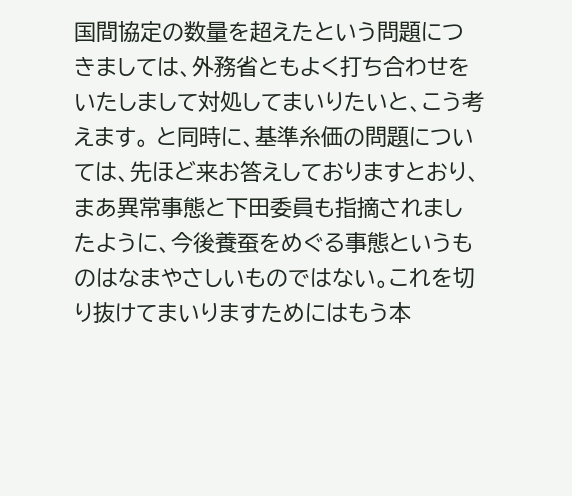国間協定の数量を超えたという問題につきましては、外務省ともよく打ち合わせをいたしまして対処してまいりたいと、こう考えます。 と同時に、基準糸価の問題については、先ほど来お答えしておりますとおり、まあ異常事態と下田委員も指摘されましたように、今後養蚕をめぐる事態というものはなまやさしいものではない。これを切り抜けてまいりますためにはもう本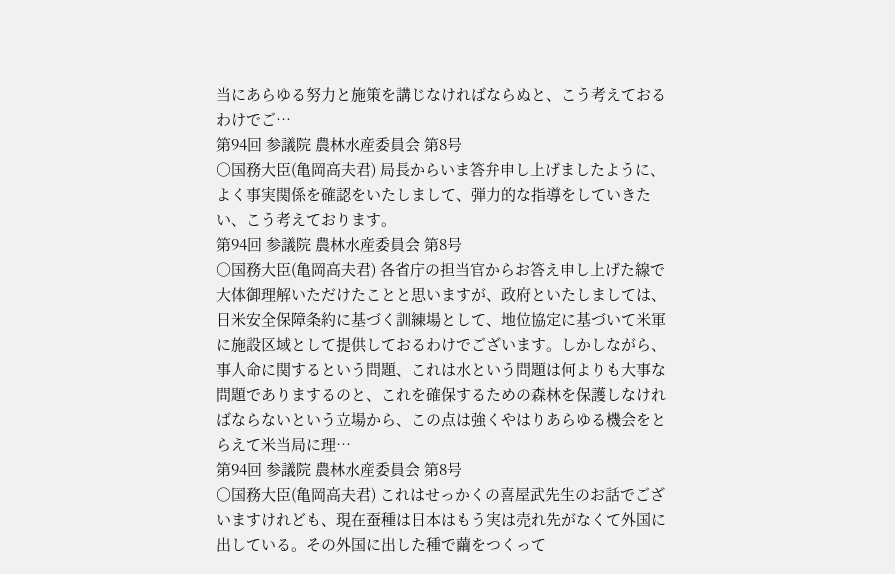当にあらゆる努力と施策を講じなければならぬと、こう考えておるわけでご…
第94回 参議院 農林水産委員会 第8号
○国務大臣(亀岡高夫君) 局長からいま答弁申し上げましたように、よく事実関係を確認をいたしまして、弾力的な指導をしていきたい、こう考えております。
第94回 参議院 農林水産委員会 第8号
○国務大臣(亀岡高夫君) 各省庁の担当官からお答え申し上げた線で大体御理解いただけたことと思いますが、政府といたしましては、日米安全保障条約に基づく訓練場として、地位協定に基づいて米軍に施設区域として提供しておるわけでございます。しかしながら、事人命に関するという問題、これは水という問題は何よりも大事な問題でありまするのと、これを確保するための森林を保護しなければならないという立場から、この点は強くやはりあらゆる機会をとらえて米当局に理…
第94回 参議院 農林水産委員会 第8号
○国務大臣(亀岡高夫君) これはせっかくの喜屋武先生のお話でございますけれども、現在蚕種は日本はもう実は売れ先がなくて外国に出している。その外国に出した種で繭をつくって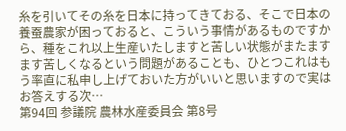糸を引いてその糸を日本に持ってきておる、そこで日本の養蚕農家が困っておると、こういう事情があるものですから、種をこれ以上生産いたしますと苦しい状態がまたますます苦しくなるという問題があることも、ひとつこれはもう率直に私申し上げておいた方がいいと思いますので実はお答えする次…
第94回 参議院 農林水産委員会 第8号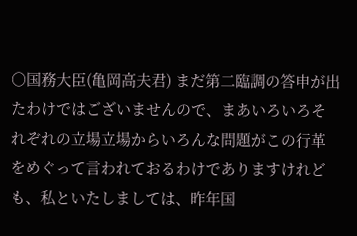○国務大臣(亀岡高夫君) まだ第二臨調の答申が出たわけではございませんので、まあいろいろそれぞれの立場立場からいろんな問題がこの行革をめぐって言われておるわけでありますけれども、私といたしましては、昨年国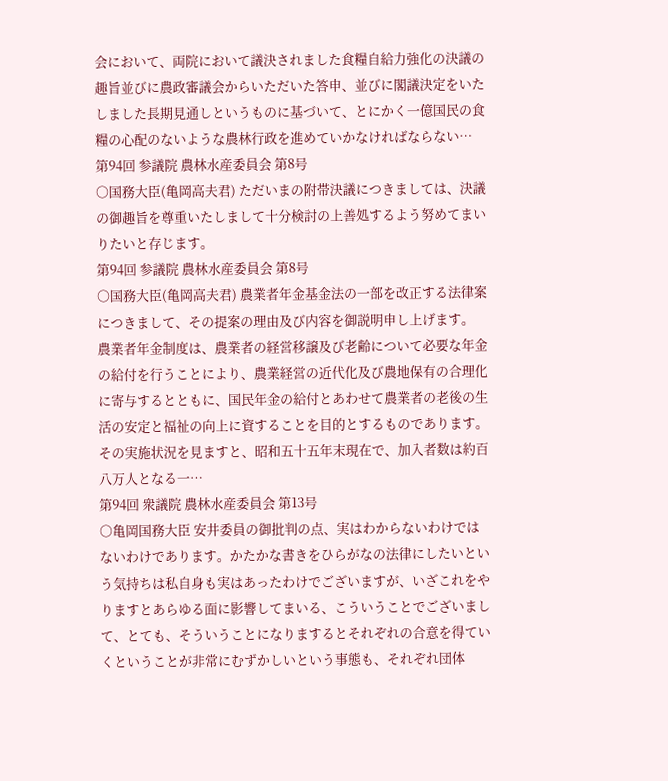会において、両院において議決されました食糧自給力強化の決議の趣旨並びに農政審議会からいただいた答申、並びに閣議決定をいたしました長期見通しというものに基づいて、とにかく一億国民の食糧の心配のないような農林行政を進めていかなければならない…
第94回 参議院 農林水産委員会 第8号
○国務大臣(亀岡高夫君) ただいまの附帯決議につきましては、決議の御趣旨を尊重いたしまして十分検討の上善処するよう努めてまいりたいと存じます。
第94回 参議院 農林水産委員会 第8号
○国務大臣(亀岡高夫君) 農業者年金基金法の一部を改正する法律案につきまして、その提案の理由及び内容を御説明申し上げます。 農業者年金制度は、農業者の経営移譲及び老齢について必要な年金の給付を行うことにより、農業経営の近代化及び農地保有の合理化に寄与するとともに、国民年金の給付とあわせて農業者の老後の生活の安定と福祉の向上に資することを目的とするものであります。 その実施状況を見ますと、昭和五十五年末現在で、加入者数は約百八万人となる一…
第94回 衆議院 農林水産委員会 第13号
○亀岡国務大臣 安井委員の御批判の点、実はわからないわけではないわけであります。かたかな書きをひらがなの法律にしたいという気持ちは私自身も実はあったわけでございますが、いざこれをやりますとあらゆる面に影響してまいる、こういうことでございまして、とても、そういうことになりまするとそれぞれの合意を得ていくということが非常にむずかしいという事態も、それぞれ団体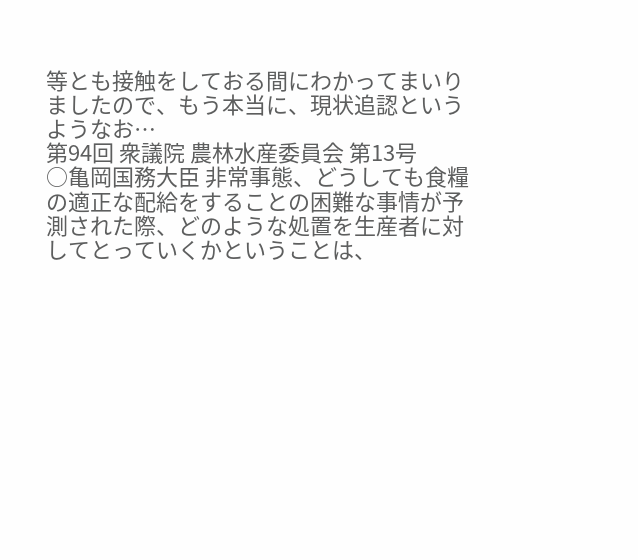等とも接触をしておる間にわかってまいりましたので、もう本当に、現状追認というようなお…
第94回 衆議院 農林水産委員会 第13号
○亀岡国務大臣 非常事態、どうしても食糧の適正な配給をすることの困難な事情が予測された際、どのような処置を生産者に対してとっていくかということは、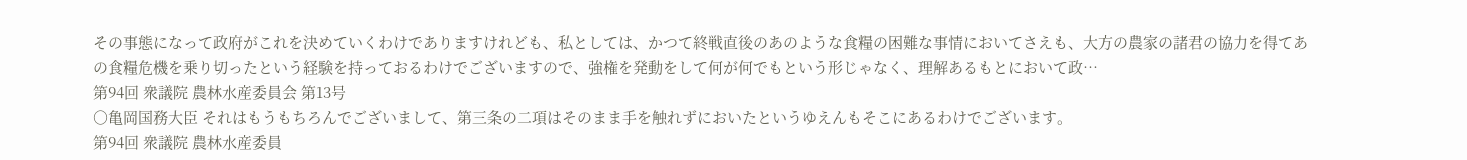その事態になって政府がこれを決めていくわけでありますけれども、私としては、かつて終戦直後のあのような食糧の困難な事情においてさえも、大方の農家の諸君の協力を得てあの食糧危機を乗り切ったという経験を持っておるわけでございますので、強権を発動をして何が何でもという形じゃなく、理解あるもとにおいて政…
第94回 衆議院 農林水産委員会 第13号
○亀岡国務大臣 それはもうもちろんでございまして、第三条の二項はそのまま手を触れずにおいたというゆえんもそこにあるわけでございます。
第94回 衆議院 農林水産委員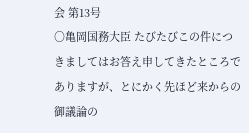会 第13号
○亀岡国務大臣 たびたびこの件につきましてはお答え申してきたところでありますが、とにかく先ほど来からの御議論の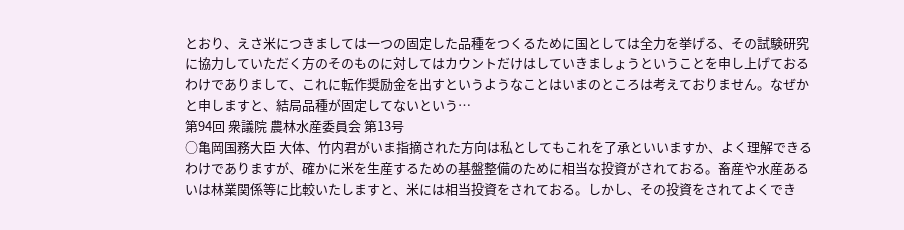とおり、えさ米につきましては一つの固定した品種をつくるために国としては全力を挙げる、その試験研究に協力していただく方のそのものに対してはカウントだけはしていきましょうということを申し上げておるわけでありまして、これに転作奨励金を出すというようなことはいまのところは考えておりません。なぜかと申しますと、結局品種が固定してないという…
第94回 衆議院 農林水産委員会 第13号
○亀岡国務大臣 大体、竹内君がいま指摘された方向は私としてもこれを了承といいますか、よく理解できるわけでありますが、確かに米を生産するための基盤整備のために相当な投資がされておる。畜産や水産あるいは林業関係等に比較いたしますと、米には相当投資をされておる。しかし、その投資をされてよくでき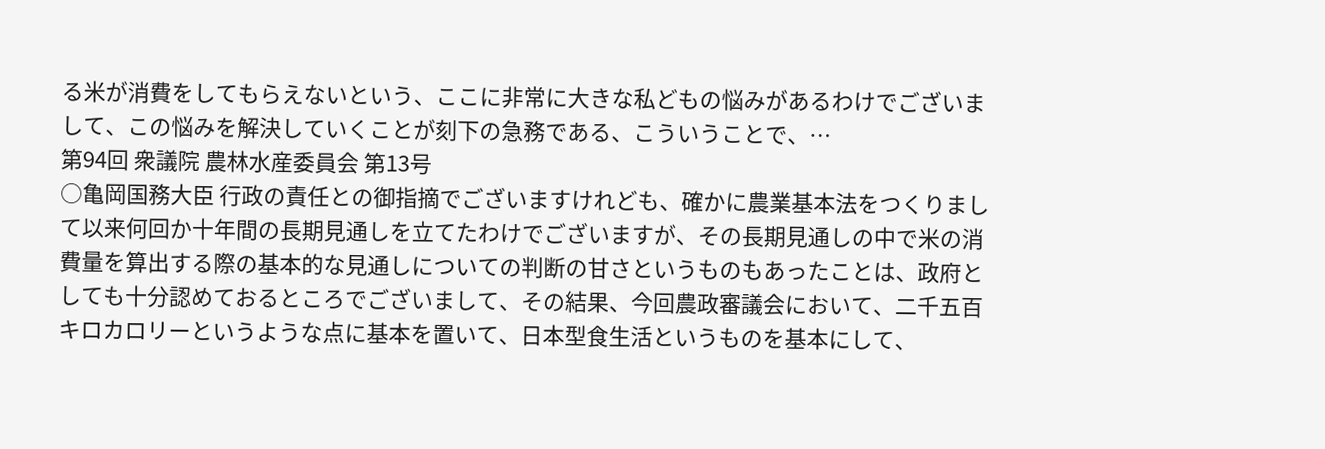る米が消費をしてもらえないという、ここに非常に大きな私どもの悩みがあるわけでございまして、この悩みを解決していくことが刻下の急務である、こういうことで、…
第94回 衆議院 農林水産委員会 第13号
○亀岡国務大臣 行政の責任との御指摘でございますけれども、確かに農業基本法をつくりまして以来何回か十年間の長期見通しを立てたわけでございますが、その長期見通しの中で米の消費量を算出する際の基本的な見通しについての判断の甘さというものもあったことは、政府としても十分認めておるところでございまして、その結果、今回農政審議会において、二千五百キロカロリーというような点に基本を置いて、日本型食生活というものを基本にして、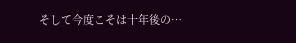そして今度こそは十年後の…